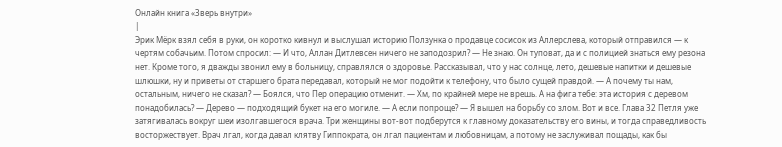Онлайн книга «Зверь внутри»
|
Эрик Мёрк взял себя в руки, он коротко кивнул и выслушал историю Ползунка о продавце сосисок из Аллерслева, который отправился — к чертям собачьим. Потом спросил: — И что, Аллан Дитлевсен ничего не заподозрил? — Не знаю. Он туповат, да и с полицией знаться ему резона нет. Кроме того, я дважды звонил ему в больницу, справлялся о здоровье. Рассказывал, что у нас солнце, лето, дешевые напитки и дешевые шлюшки, ну и приветы от старшего брата передавал, который не мог подойти к телефону, что было сущей правдой. — А почему ты нам, остальным, ничего не сказал? — Боялся, что Пер операцию отменит. — Хм, по крайней мере не врешь. А на фига тебе: эта история с деревом понадобилась? — Дерево — подходящий букет на его могиле. — А если попроще? — Я вышел на борьбу со злом. Вот и все. Глава 32 Петля уже затягивалась вокруг шеи изолгавшегося врача. Три женщины вот-вот подберутся к главному доказательству его вины, и тогда справедливость восторжествует. Врач лгал, когда давал клятву Гиппократа, он лгал пациентам и любовницам, а потому не заслуживал пощады, как бы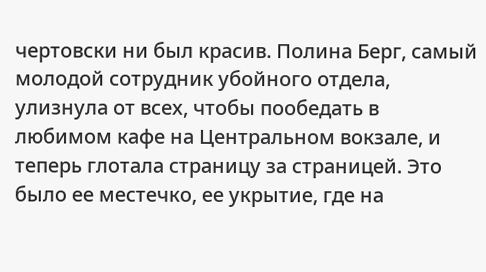чертовски ни был красив. Полина Берг, самый молодой сотрудник убойного отдела, улизнула от всех, чтобы пообедать в любимом кафе на Центральном вокзале, и теперь глотала страницу за страницей. Это было ее местечко, ее укрытие, где на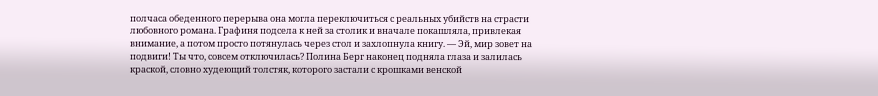полчаса обеденного перерыва она могла переключиться с реальных убийств на страсти любовного романа. Графиня подсела к ней за столик и вначале покашляла, привлекая внимание, а потом просто потянулась через стол и захлопнула книгу. — Эй, мир зовет на подвиги! Ты что, совсем отключилась? Полина Берг наконец подняла глаза и залилась краской, словно худеющий толстяк, которого застали с крошками венской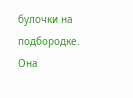булочки на подбородке. Она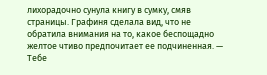лихорадочно сунула книгу в сумку, смяв страницы. Графиня сделала вид, что не обратила внимания на то, какое беспощадно желтое чтиво предпочитает ее подчиненная. — Тебе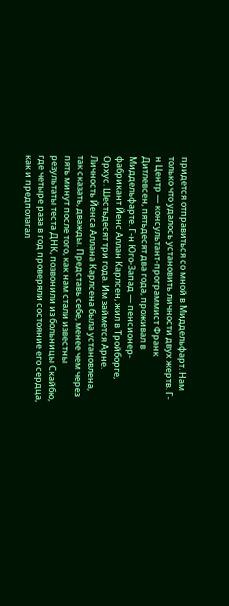придется отправиться со мной в Миддельфарт. Нам только что удалось установить личности двух жертв. Г-н Центр — консультант-программист Франк Дитлевсен, пятьдесят два года, проживал в Миддельфарте. Г-н Юго-Запад — пенсионер-фабрикант Йенс Аллан Карлсен, жил в Тройборге, Орхус. Шестьдесят три года. Им займется Арне. Личность Йенса Аллана Карлсена была установлена, так сказать, дважды. Представь себе, менее чем через пять минут после того, как нам стали известны результаты теста ДНК, позвонили из больницы Скайбю, где четыре раза в год проверяли состояние его сердца, как и предполагал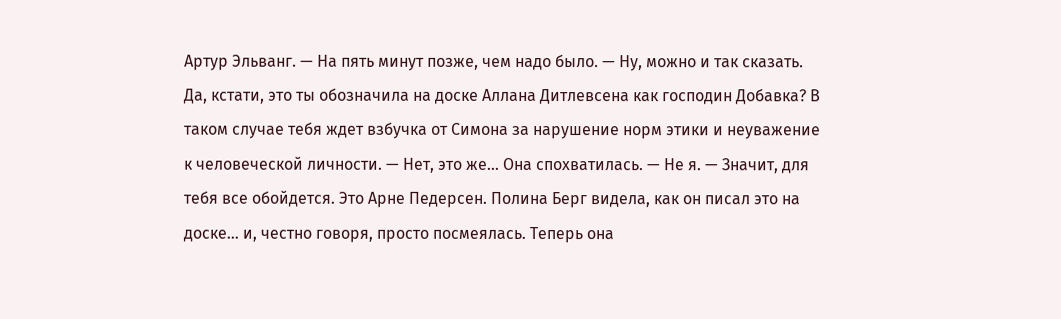Артур Эльванг. — На пять минут позже, чем надо было. — Ну, можно и так сказать. Да, кстати, это ты обозначила на доске Аллана Дитлевсена как господин Добавка? В таком случае тебя ждет взбучка от Симона за нарушение норм этики и неуважение к человеческой личности. — Нет, это же… Она спохватилась. — Не я. — Значит, для тебя все обойдется. Это Арне Педерсен. Полина Берг видела, как он писал это на доске… и, честно говоря, просто посмеялась. Теперь она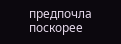предпочла поскорее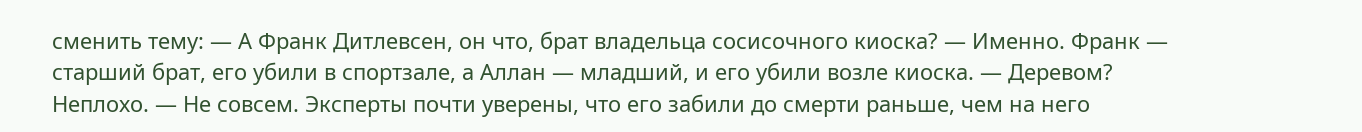сменить тему: — А Франк Дитлевсен, он что, брат владельца сосисочного киоска? — Именно. Франк — старший брат, его убили в спортзале, а Аллан — младший, и его убили возле киоска. — Деревом? Неплохо. — Не совсем. Эксперты почти уверены, что его забили до смерти раньше, чем на него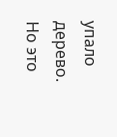упало дерево. Но это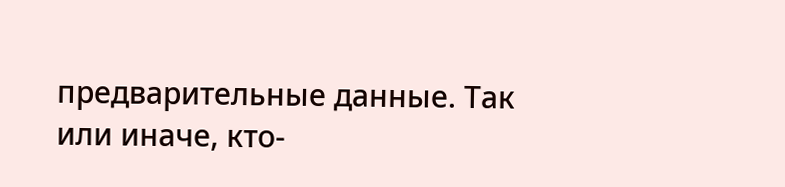предварительные данные. Так или иначе, кто-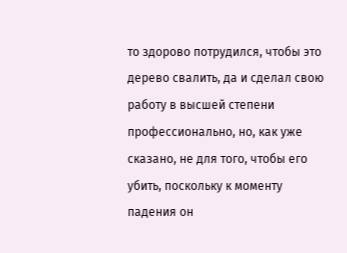то здорово потрудился, чтобы это дерево свалить, да и сделал свою работу в высшей степени профессионально, но, как уже сказано, не для того, чтобы его убить, поскольку к моменту падения он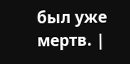был уже мертв. |